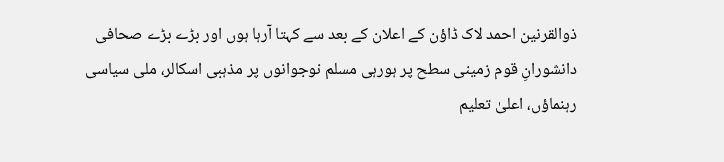ذوالقرنین احمد لاک ڈاؤن کے اعلان کے بعد سے کہتا آرہا ہوں اور بڑے بڑے صحافی دانشورانِ قوم زمینی سطح پر ہورہی مسلم نوجوانوں پر مذہبی اسکالر، ملی سیاسی رہنماؤں، اعلیٰ تعلیم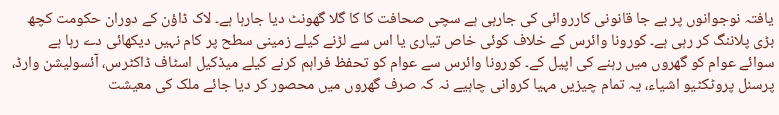یافتہ نوجوانوں پر بے جا قانونی کارروائی کی جارہی ہے سچی صحافت کا کا گلا گھونٹ دیا جارہا ہے۔ لاک ڈاؤن کے دوران حکومت کچھ بڑی پلاننگ کر رہی ہے۔ کورونا وائرس کے خلاف کوئی خاص تیاری یا اس سے لڑنے کیلے زمینی سطح پر کام نہیں دیکھائی دے رہا ہے سوائے عوام کو گھروں میں رہنے کی اپیل کے۔ کورونا وائرس سے عوام کو تحفظ فراہم کرنے کیلے میڈکیل اسٹاف ڈاکٹرس، آئسولیشن وارڈ، پرسنل پروٹکٹیو اشیاء، یہ تمام چیزیں مہیا کروانی چاہیے نہ کہ صرف گھروں میں محصور کر دیا جائے ملک کی معیشت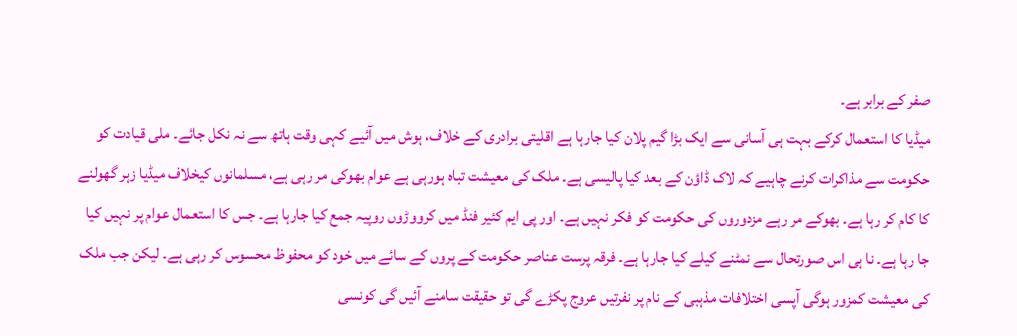صفر کے برابر ہے۔
میڈیا کا استعمال کرکے بہت ہی آسانی سے ایک بڑا گیم پلان کیا جارہا ہے اقلیتی برادری کے خلاف، ہوش میں آئیے کہی وقت ہاتھ سے نہ نکل جائے۔ ملی قیادت کو حکومت سے مذاکرات کرنے چاہیے کہ لاک ڈاؤن کے بعد کیا پالیسی ہے۔ ملک کی معیشت تباہ ہورہی ہے عوام بھوکی مر رہی ہے، مسلمانوں کیخلاف میڈیا زہر گھولنے کا کام کر رہا ہے۔ بھوکے مر رہے مزدوروں کی حکومت کو فکر نہیں ہے۔ اور پی ایم کئیر فنڈ میں کرووڑوں روپیہ جمع کیا جارہا ہے۔ جس کا استعمال عوام پر نہیں کیا جا رہا ہے۔ نا ہی اس صورتحال سے نمٹنے کیلے کیا جارہا ہے۔ فرقہ پرست عناصر حکومت کے پروں کے سائے میں خود کو محفوظ محسوس کر رہی ہے۔ لیکن جب ملک کی معیشت کمزور ہوگی آپسی اختلافات مذہبی کے نام پر نفرتیں عروج پکڑے گی تو حقیقت سامنے آئیں گی کونسی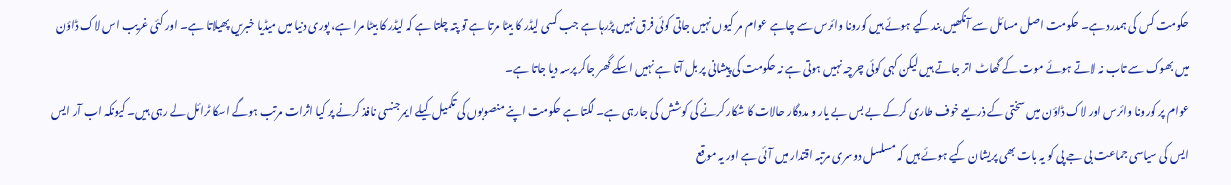حکومت کس کی ہمدرد ہے۔ حکومت اصل مسائل سے آنکھیں بند کیے ہوئے ہیں کورونا وائرس سے چاہے عوام مر کیوں نہیں جاتی کوئی فرق نہیں پڑرہا ہے جب کسی لیڈر کا بیٹا مرتا ہے تو پتہ چلتا ہے کہ لیڈر کا بیٹا مرا ہے، پوری دنیا میں میڈیا خبریں پھیلاتا ہے۔ اور کئی غریب اس لاک ڈاؤن میں بھوک سے تاب نہ لاتے ہوئے موت کے گھاٹ اتر جاتے ہیں لیکن کہی کوئی چرچہ نہیں ہوتی ہے نہ حکومت کی پیشانی پر بل آتا ہے نہیں اسکے گھر جاکر پرسہ دیا جاتا ہے۔
عوام پر کورونا وائرس اور لاک ڈاؤن میں سختی کے ذریعے خوف طاری کرکے بے بس بے یار و مددگار حالات کا شکار کرنے کی کوشش کی جارہی ہے۔ لگتا ہے حکومت اپنے منصوبوں کی تکمیل کیلے ایمرجنسی نافذ کرنے پر کیا اثرات مرتب ہوگے اسکا ٹرائل لے رہی ہیں۔ کیونکہ اب آر ایس ایس کی سیاسی جماعت بی جے پی کو یہ بات بھی پریشان کیے ہوئے ہیں کہ مسلسل دوسری مرتبہ اقتدار میں آئی ہے اور یہ موقع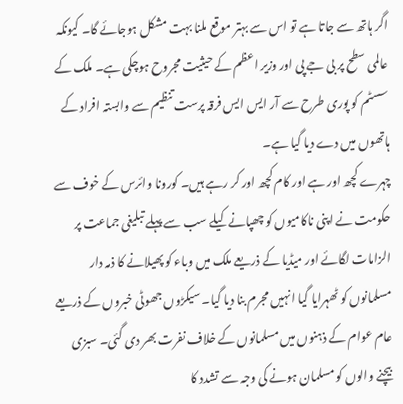اگر ہاتھ سے جاتا ہے تو اس سے بہتر موقع ملنا بہت مشکل ہوجائے گا۔ کیونکہ عالمی سطح پر بی جے پی اور وزیر اعظم کے حیثیت مجروح ہوچکی ہے۔ ملک کے سسٹم کو پوری طرح سے آر ایس ایس فرقہ پرست تنظیم سے وابستہ افراد کے ہاتھوں میں دے دیا گیا ہے۔
چہرے کچھ اور ہے اور کام کچھ اور کر رہے ہیں۔ کورونا وائرس کے خوف سے حکومت نے اپنی ناکامیوں کو چھپانے کیلے سب سے پہلے تبلیغی جماعت پر الزامات لگائے اور میڈیا کے ذریعے ملک میں وباء کو پھیلانے کا ذمہ دار مسلمانوں کو ٹھہرایا گیا انہیں مجرم بنا دیا گیا۔ سیکڑوں جھوٹی خبروں کے ذریعے عام عوام کے ذہنوں میں مسلمانوں کے خلاف نفرت بھر دی گئی۔ سبزی بیچنے والوں کو مسلمان ہونے کی وجہ سے تشدد کا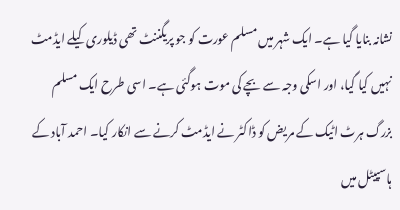نشانہ بنایا گیا ہے۔ ایک شہر میں مسلم عورت کو جو پریگننٹ تھی ڈیلوری کیلے ایڈمٹ نہیں کیا گیا، اور اسکی وجہ سے بچے کی موت ہوگئی ہے۔ اسی طرح ایک مسلم بزرگ ہرٹ اٹیک کے مریض کو ڈاکٹر نے ایڈمٹ کرنے سے انکار کیا۔ احمد آباد کے ہاسپیٹل میں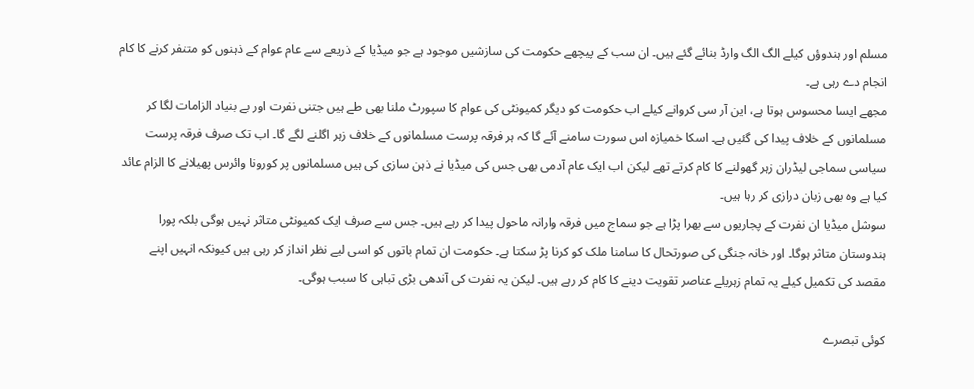مسلم اور ہندوؤں کیلے الگ الگ وارڈ بنائے گئے ہیں۔ ان سب کے پیچھے حکومت کی سازشیں موجود ہے جو میڈیا کے ذریعے سے عام عوام کے ذہنوں کو متنفر کرنے کا کام انجام دے رہی ہے۔
مجھے ایسا محسوس ہوتا ہے، این آر سی کروانے کیلے اب حکومت کو دیگر کمیونٹی کی عوام کا سپورٹ ملنا بھی طے ہیں جتنی نفرت اور بے بنیاد الزامات لگا کر مسلمانوں کے خلاف پیدا کی گئیں ہے۔ اسکا خمیازہ اس سورت سامنے آئے گا کہ ہر فرقہ پرست مسلمانوں کے خلاف زہر اگلنے لگے گا۔ اب تک صرف فرقہ پرست سیاسی سماجی لیڈران زہر گھولنے کا کام کرتے تھے لیکن اب ایک عام آدمی بھی جس کی میڈیا نے ذہن سازی کی ہیں مسلمانوں پر کورونا وائرس پھیلانے کا الزام عائد کیا ہے وہ بھی زبان درازی کر رہا ہیں۔
سوشل میڈیا ان نفرت کے پجاریوں سے بھرا پڑا ہے جو سماج میں فرقہ وارانہ ماحول پیدا کر رہے ہیں۔ جس سے صرف ایک کمیونٹی متاثر نہیں ہوگی بلکہ پورا ہندوستان متاثر ہوگا۔ اور خانہ جنگی کی صورتحال کا سامنا ملک کو کرنا پڑ سکتا ہے۔ حکومت ان تمام باتوں کو اسی لیے نظر انداز کر رہی ہیں کیونکہ انہیں اپنے مقصد کی تکمیل کیلے یہ تمام زہریلے عناصر تقویت دینے کا کام کر رہے ہیں۔ لیکن یہ نفرت کی آندھی بڑی تباہی کا سبب ہوگی۔

کوئی تبصرے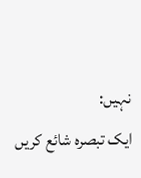نہیں:
ایک تبصرہ شائع کریں